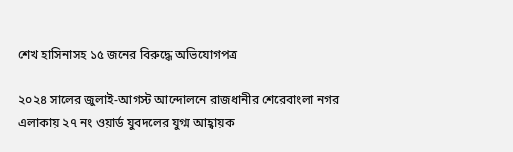শেখ হাসিনাসহ ১৫ জনের বিরুদ্ধে অভিযোগপত্র

২০২৪ সালের জুলাই-আগস্ট আন্দোলনে রাজধানীর শেরেবাংলা নগর এলাকায় ২৭ নং ওয়ার্ড যুবদলের যুগ্ম আহ্বায়ক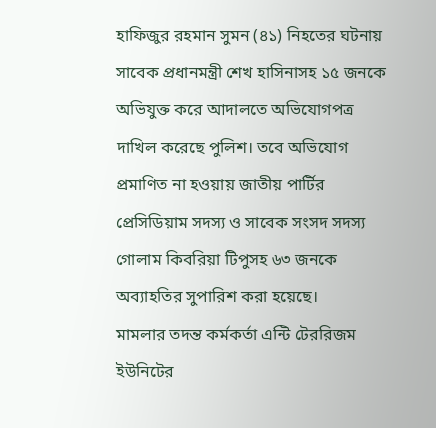হাফিজুর রহমান সুমন (৪১) নিহতের ঘটনায় সাবেক প্রধানমন্ত্রী শেখ হাসিনাসহ ১৫ জনকে অভিযুক্ত করে আদালতে অভিযোগপত্র দাখিল করেছে পুলিশ। তবে অভিযোগ প্রমাণিত না হওয়ায় জাতীয় পার্টির প্রেসিডিয়াম সদস্য ও সাবেক সংসদ সদস্য গোলাম কিবরিয়া টিপুসহ ৬৩ জনকে অব্যাহতির সুপারিশ করা হয়েছে।
মামলার তদন্ত কর্মকর্তা এন্টি টেররিজম ইউনিটের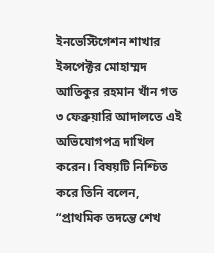ইনভেস্টিগেশন শাখার ইন্সপেক্টর মোহাম্মদ আতিকুর রহমান খাঁন গত ৩ ফেব্রুয়ারি আদালতে এই অভিযোগপত্র দাখিল করেন। বিষয়টি নিশ্চিত করে তিনি বলেন, “প্রাথমিক তদন্তে শেখ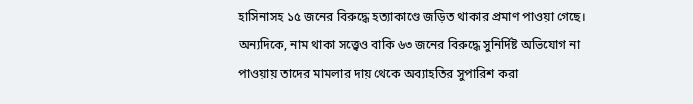হাসিনাসহ ১৫ জনের বিরুদ্ধে হত্যাকাণ্ডে জড়িত থাকার প্রমাণ পাওয়া গেছে। অন্যদিকে, নাম থাকা সত্ত্বেও বাকি ৬৩ জনের বিরুদ্ধে সুনির্দিষ্ট অভিযোগ না পাওয়ায় তাদের মামলার দায় থেকে অব্যাহতির সুপারিশ করা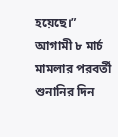হয়েছে।”
আগামী ৮ মার্চ মামলার পরবর্তী শুনানির দিন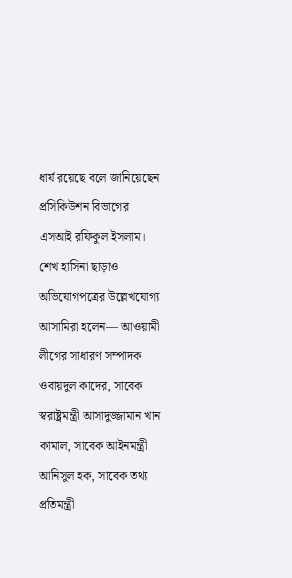ধার্য রয়েছে বলে জানিয়েছেন প্রসিকিউশন বিভাগের এসআই রফিকুল ইসলাম।
শেখ হাসিনা ছাড়াও অভিযোগপত্রের উল্লেখযোগ্য আসামিরা হলেন— আওয়ামী লীগের সাধারণ সম্পাদক ওবায়দুল কাদের, সাবেক স্বরাষ্ট্রমন্ত্রী আসাদুজ্জামান খান কামাল, সাবেক আইনমন্ত্রী আনিসুল হক, সাবেক তথ্য প্রতিমন্ত্রী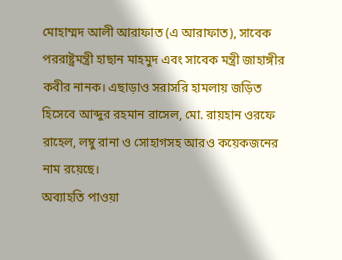মোহাম্মদ আলী আরাফাত (এ আরাফাত), সাবেক পররাষ্ট্রমন্ত্রী হাছান মাহমুদ এবং সাবেক মন্ত্রী জাহাঙ্গীর কবীর নানক। এছাড়াও সরাসরি হামলায় জড়িত হিসেবে আব্দুর রহমান রাসেল, মো. রায়হান ওরফে রাহেল, লম্বু রানা ও সোহাগসহ আরও কয়েকজনের নাম রয়েছে।
অব্যাহতি পাওয়া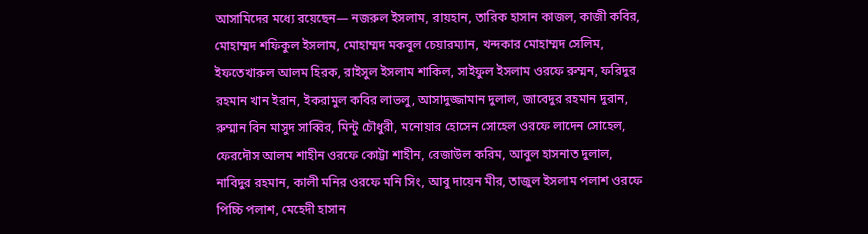আসামিদের মধ্যে রয়েছেন— নজরুল ইসলাম, রায়হান, তারিক হাসান কাজল, কাজী কবির, মোহাম্মদ শফিকুল ইসলাম, মোহাম্মদ মকবুল চেয়ারম্যান, খন্দকার মোহাম্মদ সেলিম, ইফতেখারুল আলম হিরক, রাইসুল ইসলাম শাকিল, সাইফুল ইসলাম ওরফে রুম্মন, ফরিদুর রহমান খান ইরান, ইকরামুল কবির লাভলু, আসাদুজ্জামান দুলাল, জাবেদুর রহমান দুরান, রুম্মান বিন মাসুদ সাব্বির, মিন্টু চৌধুরী, মনোয়ার হোসেন সোহেল ওরফে লাদেন সোহেল, ফেরদৌস আলম শাহীন ওরফে কোট্টা শাহীন, রেজাউল করিম, আবুল হাসনাত দুলাল, নাবিদুর রহমান, কালী মনির ওরফে মনি সিং, আবু দায়েন মীর, তাজুল ইসলাম পলাশ ওরফে পিচ্চি পলাশ, মেহেদী হাসান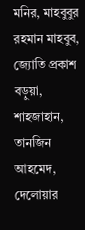মনির, মাহবুবুর রহমান মাহবুব, জ্যোতি প্রকাশ বড়ুয়া, শাহজাহান, তানজিন আহমেদ, দেলোয়ার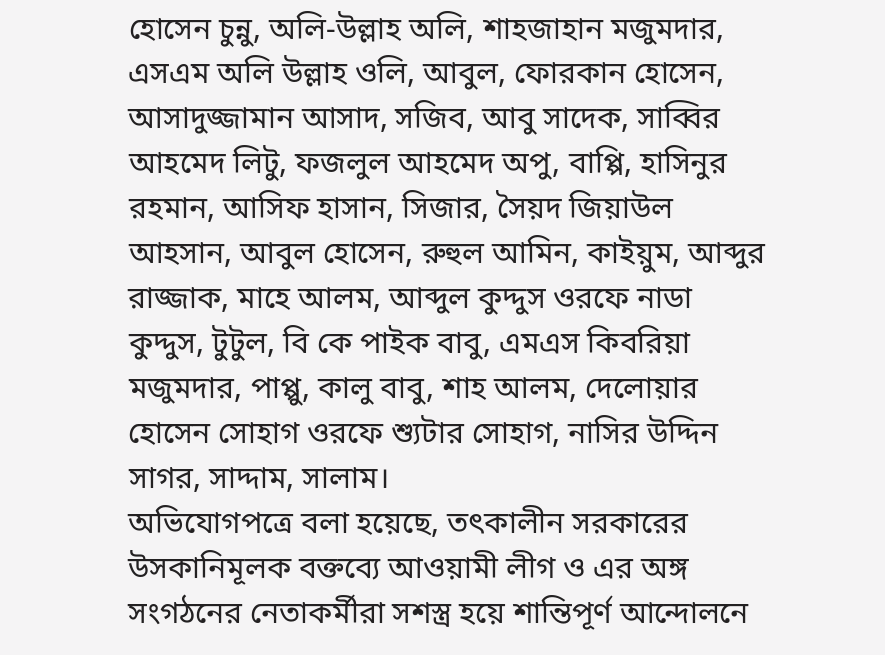হোসেন চুন্নু, অলি-উল্লাহ অলি, শাহজাহান মজুমদার, এসএম অলি উল্লাহ ওলি, আবুল, ফোরকান হোসেন, আসাদুজ্জামান আসাদ, সজিব, আবু সাদেক, সাব্বির আহমেদ লিটু, ফজলুল আহমেদ অপু, বাপ্পি, হাসিনুর রহমান, আসিফ হাসান, সিজার, সৈয়দ জিয়াউল আহসান, আবুল হোসেন, রুহুল আমিন, কাইয়ুম, আব্দুর রাজ্জাক, মাহে আলম, আব্দুল কুদ্দুস ওরফে নাডা কুদ্দুস, টুটুল, বি কে পাইক বাবু, এমএস কিবরিয়া মজুমদার, পাপ্পু, কালু বাবু, শাহ আলম, দেলোয়ার হোসেন সোহাগ ওরফে শ্যুটার সোহাগ, নাসির উদ্দিন সাগর, সাদ্দাম, সালাম।
অভিযোগপত্রে বলা হয়েছে, তৎকালীন সরকারের উসকানিমূলক বক্তব্যে আওয়ামী লীগ ও এর অঙ্গ সংগঠনের নেতাকর্মীরা সশস্ত্র হয়ে শান্তিপূর্ণ আন্দোলনে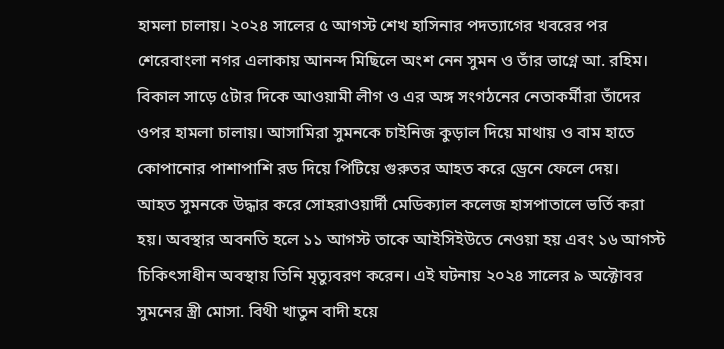হামলা চালায়। ২০২৪ সালের ৫ আগস্ট শেখ হাসিনার পদত্যাগের খবরের পর শেরেবাংলা নগর এলাকায় আনন্দ মিছিলে অংশ নেন সুমন ও তাঁর ভাগ্নে আ. রহিম। বিকাল সাড়ে ৫টার দিকে আওয়ামী লীগ ও এর অঙ্গ সংগঠনের নেতাকর্মীরা তাঁদের ওপর হামলা চালায়। আসামিরা সুমনকে চাইনিজ কুড়াল দিয়ে মাথায় ও বাম হাতে কোপানোর পাশাপাশি রড দিয়ে পিটিয়ে গুরুতর আহত করে ড্রেনে ফেলে দেয়।
আহত সুমনকে উদ্ধার করে সোহরাওয়ার্দী মেডিক্যাল কলেজ হাসপাতালে ভর্তি করা হয়। অবস্থার অবনতি হলে ১১ আগস্ট তাকে আইসিইউতে নেওয়া হয় এবং ১৬ আগস্ট চিকিৎসাধীন অবস্থায় তিনি মৃত্যুবরণ করেন। এই ঘটনায় ২০২৪ সালের ৯ অক্টোবর সুমনের স্ত্রী মোসা. বিথী খাতুন বাদী হয়ে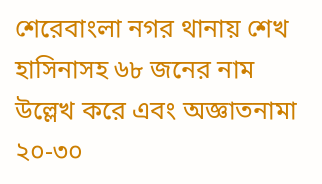শেরেবাংলা নগর থানায় শেখ হাসিনাসহ ৬৮ জনের নাম উল্লেখ করে এবং অজ্ঞাতনামা ২০-৩০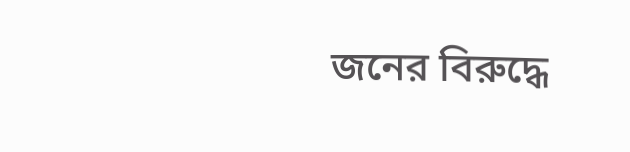জনের বিরুদ্ধে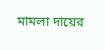মামলা দায়ের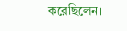করেছিলেন।